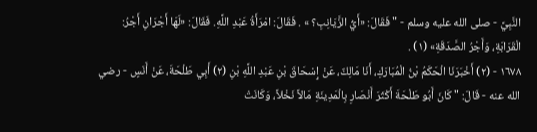النَّبِيَّ - صلى الله عليه وسلم - " فَقَالَ: «أَيُّ الزَّيَانِبِ؟ » . فَقَالَ: امْرَأَةُ عَبْدِ اللَّهِ. فَقَالَ: «لَهَا أَجْرَانِ أَجْرُ: الْقَرَابَةِ، وَأَجْرُ الصَّدَقَةِ» (١) .
١٦٧٨ - (٢) أَخْبَرَنَا الْحَكَمُ بْنُ الْمُبَارَكِ، أَنَا مَالِكٌ، عَنْ إِسْحَاقَ بْنِ عَبْدِ اللَّهِ بْنِ (٢) أَبِي طَلْحَةَ، عَنْ أَنَسٍ - رضي الله عنه - قَالَ: " كَانَ أَبُو طَلْحَةَ أَكْثَرَ أَنْصَارِ بِالْمَدِينَةِ مَالاً نَخْلاً، وَكَانَتْ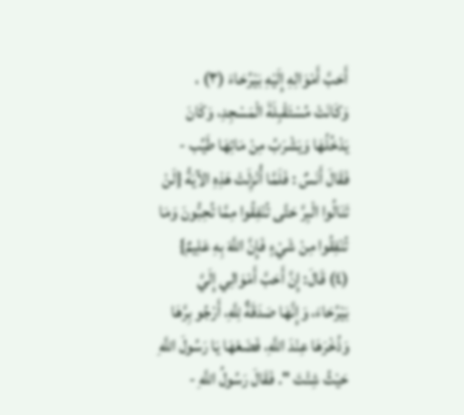أَحَبَّ أَمْوَالِهِ إِلَيْهِ بَيْرُحَاءَ (٣) ، وَكَانَتْ مُسْتَقْبِلَةَ الْمَسْجِدِ، وَكَانَ يَدْخُلُهَا وَيَشْرَبُ مِنْ مَائِهَا طَيِّب - فَقَالَ أَنَسٌ : فَلَمَّا أُنْزِلَتْ هَذِهِ الآيَةُ {لَنْ تَنَالُوا الْبِرَّ حَتَّى تُنْفِقُوا مِمَّا تُحِبُّونَ وَمَا تُنْفِقُوا مِنْ شَيْءٍ فَإِنَّ اللَّهَ بِهِ عَلِيمٌ} (٤) قَالَ: إِنَّ أَحَبَّ أَمْوَالِي إِلَيَّ بَيْرُحَاءَ، وَإِنَّهَا صَدَقَةٌ لِلَّهِ، أَرْجُو بِرَّهَا وَذُخْرَهَا عِنْدَ اللَّهِ، فَضَعْهَا يَا رَسُولَ اللَّهِ حَيْثُ شِئْتَ ". فَقَالَ رَسُولُ اللَّهِ -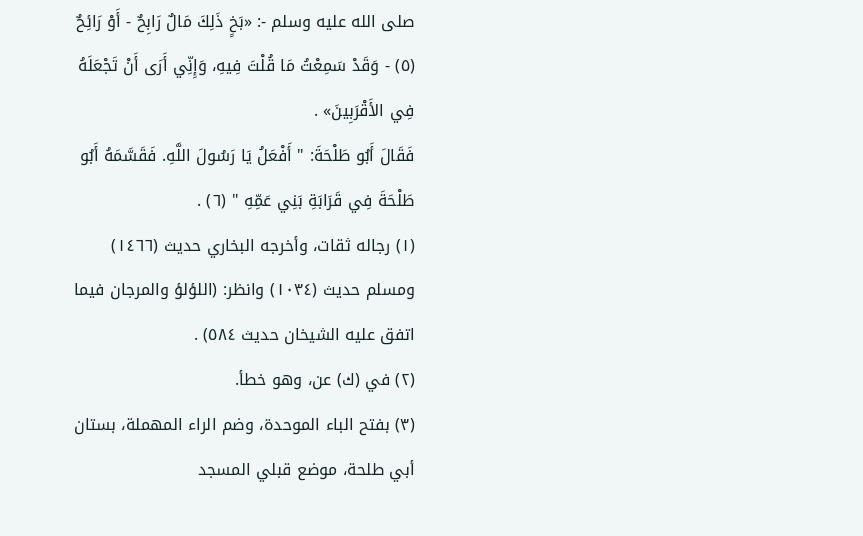صلى الله عليه وسلم -: «بَخٍ ذَلِكَ مَالٌ رَابِحٌ - أَوْ رَائِحٌ (٥) - وَقَدْ سَمِعْتُ مَا قُلْتَ فِيهِ، وَإِنِّي أَرَى أَنْ تَجْعَلَهُ فِي الأَقْرَبِينَ» .
فَقَالَ أَبُو طَلْحَةَ: " أَفْعَلُ يَا رَسُولَ اللَّهِ. فَقَسَّمَهُ أَبُو طَلْحَةَ فِي قَرَابَةِ بَنِي عَمِّهِ " (٦) .
(١) رجاله ثقات، وأخرجه البخاري حديث (١٤٦٦) ومسلم حديث (١٠٣٤) وانظر: (اللؤلؤ والمرجان فيما اتفق عليه الشيخان حديث ٥٨٤) .
(٢) في (ك) عن، وهو خطأ.
(٣) بفتح الباء الموحدة، وضم الراء المهملة، بستان أبي طلحة، موضع قبلي المسجد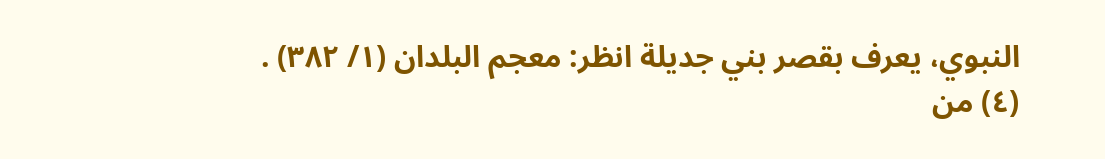النبوي، يعرف بقصر بني جديلة انظر: معجم البلدان (١/ ٣٨٢) .
(٤) من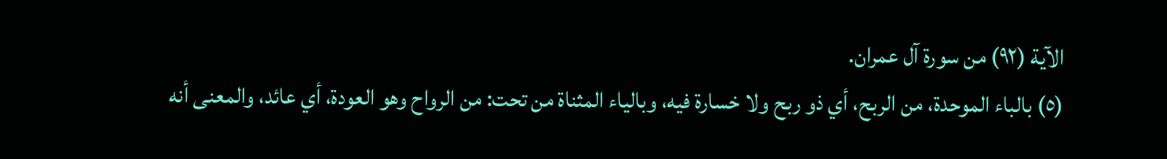الآية (٩٢) من سورة آل عمران.
(٥) بالباء الموحدة، من الربح، أي ذو ربح ولا خسارة فيه، وبالياء المثناة من تحت: من الرواح وهو العودة، أي عائد، والمعنى أنه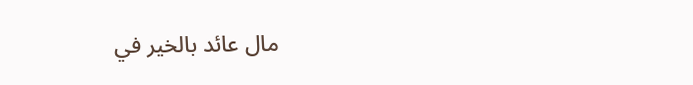مال عائد بالخير في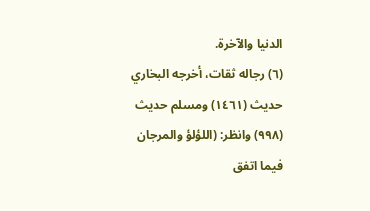الدنيا والآخرة.
(٦) رجاله ثقات، أخرجه البخاري حديث (١٤٦١) ومسلم حديث (٩٩٨) وانظر: (اللؤلؤ والمرجان فيما اتفق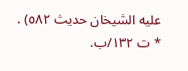عليه الشيخان حديث ٥٨٢) .
* ت ١٣٢/ب.